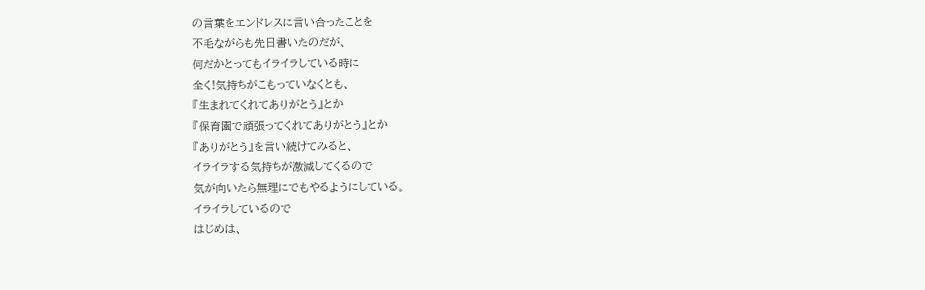の言葉をエンドレスに言い合ったことを
不毛ながらも先日書いたのだが、
何だかとってもイライラしている時に
全く!気持ちがこもっていなくとも、
『生まれてくれてありがとう』とか
『保育園で頑張ってくれてありがとう』とか
『ありがとう』を言い続けてみると、
イライラする気持ちが激減してくるので
気が向いたら無理にでもやるようにしている。
イライラしているので
はじめは、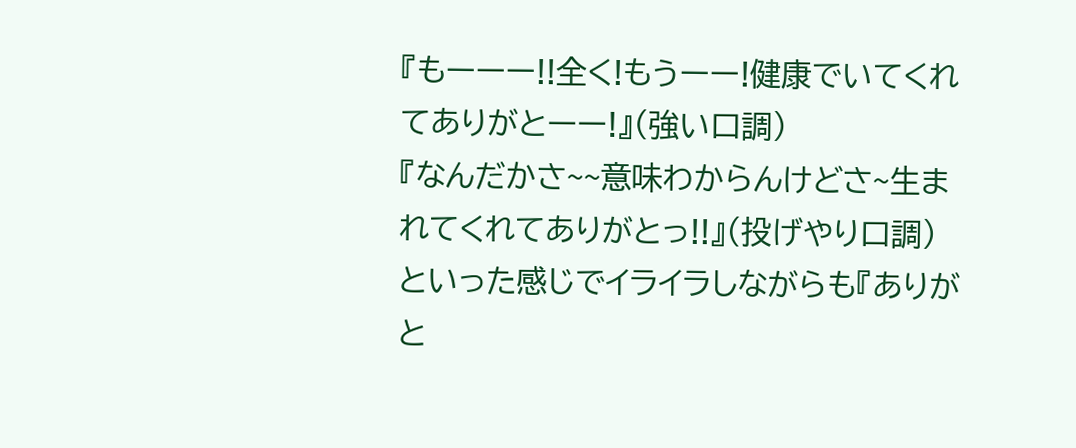『もーーー!!全く!もうーー!健康でいてくれてありがとーー!』(強い口調)
『なんだかさ~~意味わからんけどさ~生まれてくれてありがとっ!!』(投げやり口調)
といった感じでイライラしながらも『ありがと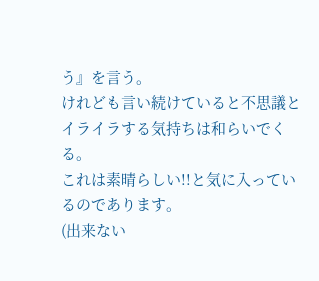う』を言う。
けれども言い続けていると不思議とイライラする気持ちは和らいでくる。
これは素晴らしい!!と気に入っているのであります。
(出来ない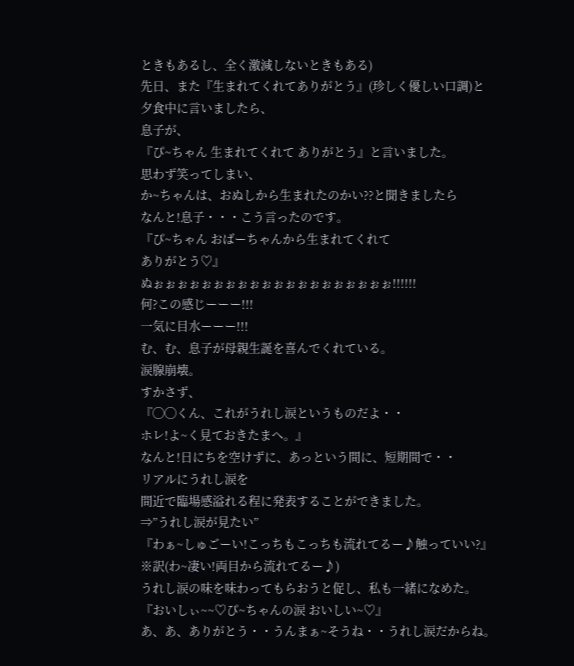ときもあるし、全く激減しないときもある)
先日、また『生まれてくれてありがとう』(珍しく優しい口調)と
夕食中に言いましたら、
息子が、
『ぴ~ちゃん 生まれてくれて ありがとう』と言いました。
思わず笑ってしまい、
か~ちゃんは、おぬしから生まれたのかい??と聞きましたら
なんと!息子・・・こう言ったのです。
『ぴ~ちゃん おばーちゃんから生まれてくれて
ありがとう♡』
ぬぉぉぉぉぉぉぉぉぉぉぉぉぉぉぉぉぉぉぉぉ!!!!!!
何?この感じーーー!!!
一気に目水ーーー!!!
む、む、息子が母親生誕を喜んでくれている。
涙腺崩壊。
すかさず、
『◯◯くん、これがうれし涙というものだよ・・
ホレ!よ~く見ておきたまへ。』
なんと!日にちを空けずに、あっという間に、短期間で・・
リアルにうれし涙を
間近で臨場感溢れる程に発表することができました。
⇒”うれし涙が見たい”
『わぁ~しゅごーい!こっちもこっちも流れてるー♪触っていい?』
※訳(わ~凄い!両目から流れてるー♪)
うれし涙の味を味わってもらおうと促し、私も一緒になめた。
『おいしぃ~~♡ぴ~ちゃんの涙 おいしい~♡』
あ、あ、ありがとう・・うんまぁ~そうね・・うれし涙だからね。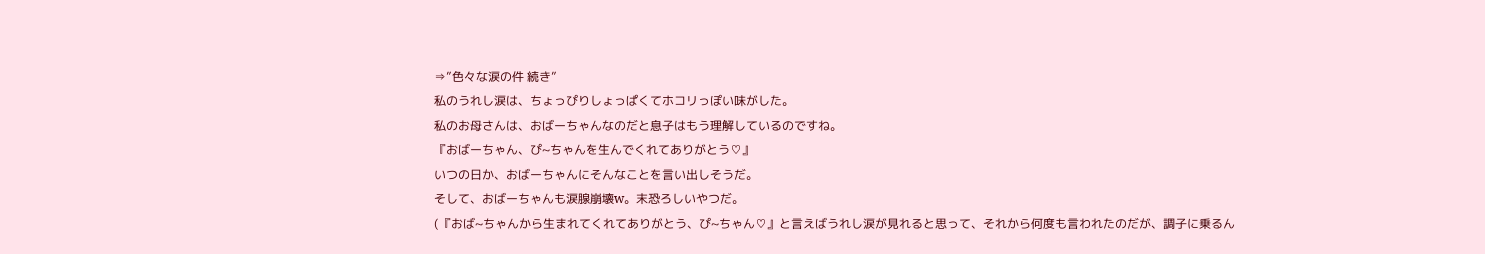⇒”色々な涙の件 続き”
私のうれし涙は、ちょっぴりしょっぱくてホコリっぽい味がした。
私のお母さんは、おばーちゃんなのだと息子はもう理解しているのですね。
『おばーちゃん、ぴ~ちゃんを生んでくれてありがとう♡』
いつの日か、おばーちゃんにそんなことを言い出しそうだ。
そして、おばーちゃんも涙腺崩壊w。末恐ろしいやつだ。
(『おば~ちゃんから生まれてくれてありがとう、ぴ~ちゃん♡』と言えばうれし涙が見れると思って、それから何度も言われたのだが、調子に乗るん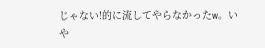じゃない!的に流してやらなかったw。いや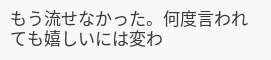もう流せなかった。何度言われても嬉しいには変わ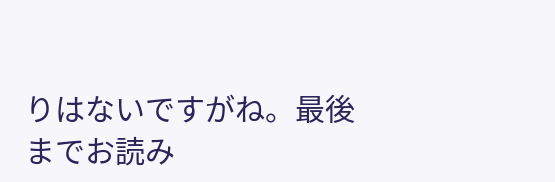りはないですがね。最後までお読み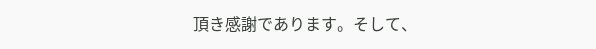頂き感謝であります。そして、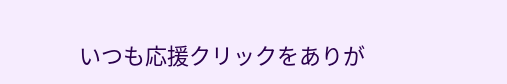いつも応援クリックをありが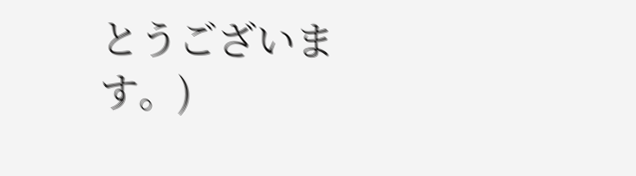とうございます。)